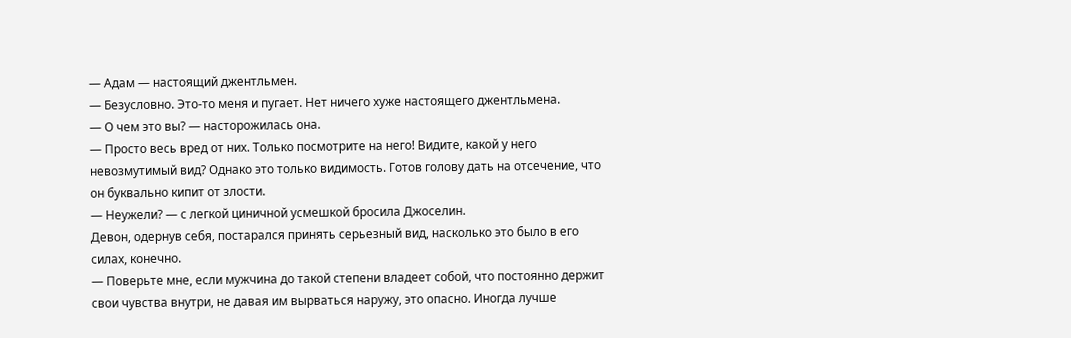— Адам — настоящий джентльмен.
— Безусловно. Это-то меня и пугает. Нет ничего хуже настоящего джентльмена.
— О чем это вы? — насторожилась она.
— Просто весь вред от них. Только посмотрите на него! Видите, какой у него невозмутимый вид? Однако это только видимость. Готов голову дать на отсечение, что он буквально кипит от злости.
— Неужели? — с легкой циничной усмешкой бросила Джоселин.
Девон, одернув себя, постарался принять серьезный вид, насколько это было в его силах, конечно.
— Поверьте мне, если мужчина до такой степени владеет собой, что постоянно держит свои чувства внутри, не давая им вырваться наружу, это опасно. Иногда лучше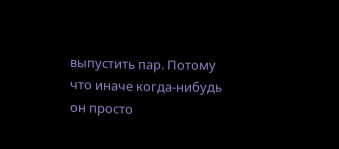выпустить пар. Потому что иначе когда-нибудь он просто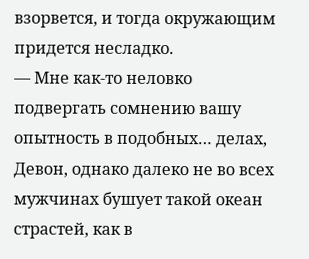взорвется, и тогда окружающим придется несладко.
— Мне как-то неловко подвергать сомнению вашу опытность в подобных… делах, Девон, однако далеко не во всех мужчинах бушует такой океан страстей, как в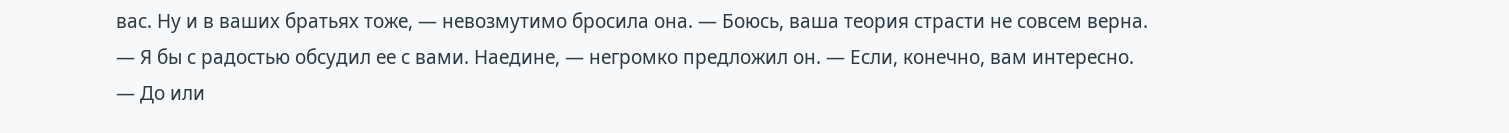вас. Ну и в ваших братьях тоже, — невозмутимо бросила она. — Боюсь, ваша теория страсти не совсем верна.
— Я бы с радостью обсудил ее с вами. Наедине, — негромко предложил он. — Если, конечно, вам интересно.
— До или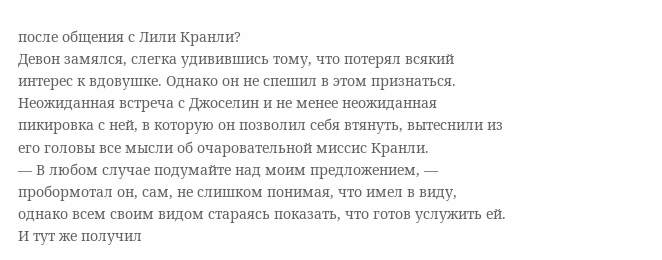после общения с Лили Кранли?
Девон замялся, слегка удивившись тому, что потерял всякий интерес к вдовушке. Однако он не спешил в этом признаться. Неожиданная встреча с Джоселин и не менее неожиданная пикировка с ней, в которую он позволил себя втянуть, вытеснили из его головы все мысли об очаровательной миссис Кранли.
— В любом случае подумайте над моим предложением, — пробормотал он, сам, не слишком понимая, что имел в виду, однако всем своим видом стараясь показать, что готов услужить ей.
И тут же получил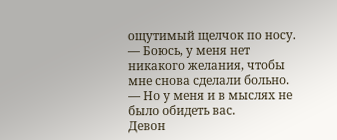ощутимый щелчок по носу.
— Боюсь, у меня нет никакого желания, чтобы мне снова сделали больно.
— Но у меня и в мыслях не было обидеть вас.
Девон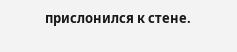прислонился к стене.